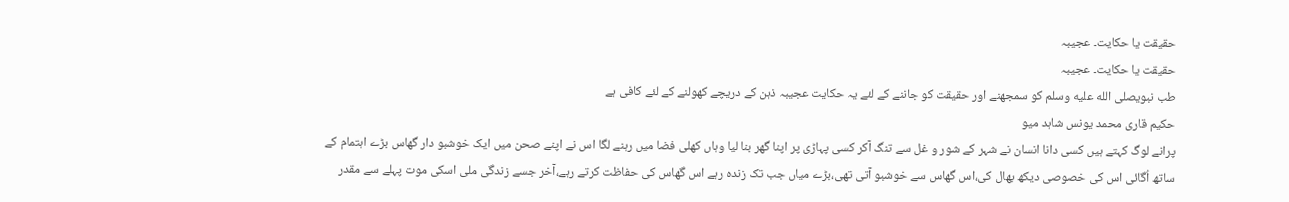حقیقت یا حکایت۔ عجیبہ
حقیقت یا حکایت۔ عجیبہ
طب نبویصلى الله عليه وسلم کو سمجھنے اور حقیقت کو جاننے کے لئے یہ حکایت عجیبہ ذہن کے دریچے کھولنے کے لئے کافی ہے
حکیم قاری محمد یونس شاہد میو
پرانے لوگ کہتے ہیں کسی دانا انسان نے شہر کے شور و غل سے تنگ آکر کسی پہاڑی پر اپنا گھر بنا لیا وہاں کھلی فضا میں رہنے لگا اس نے اپنے صحن میں ایک خوشبو دار گھاس بڑے اہتمام کے ساتھ اُگائی اس کی خصوصی دیکھ بھال کی،اس گھاس سے خوشبو آتی تھی،بڑے میاں جب تک زندہ رہے اس گھاس کی حفاظت کرتے رہے،آخر جسے زندگی ملی اسکی موت پہلے سے مقدر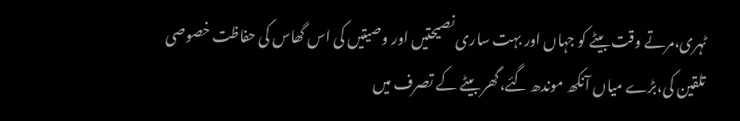ٹہری،مرتے وقت بیٹے کو جہاں اور بہت ساری نصیحتیں اور وصیتیں کی اس گھاس کی حفاظت خصوصی تلقین کی،بڑے میاں آنکھ موندھ گئے،گھر بیٹے کے تصرف میں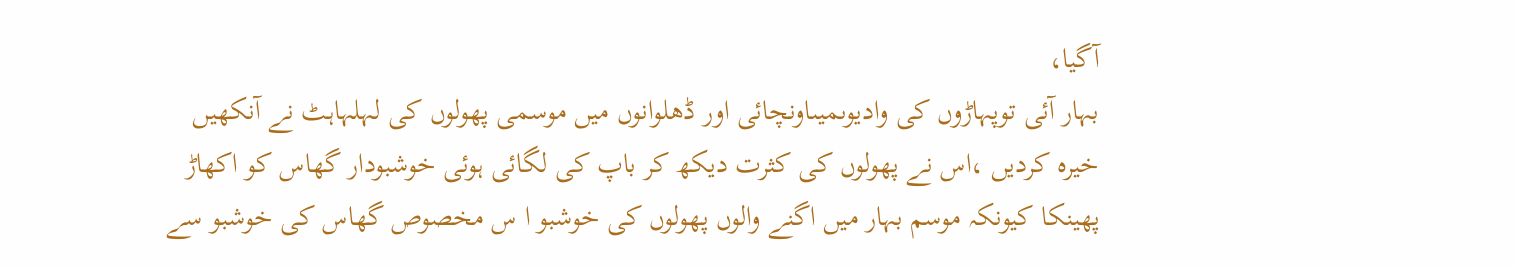آگیا،
بہار آئی توپہاڑوں کی وادیوںمیںاونچائی اور ڈھلوانوں میں موسمی پھولوں کی لہلہاہٹ نے آنکھیں خیرہ کردیں ،اس نے پھولوں کی کثرت دیکھ کر باپ کی لگائی ہوئی خوشبودار گھاس کو اکھاڑ پھینکا کیونکہ موسم بہار میں اگنے والوں پھولوں کی خوشبو ا س مخصوص گھاس کی خوشبو سے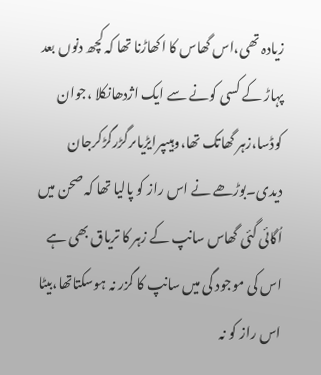زیادہ تھی،اس گھاس کا اکھاڑنا تھا کہ کچھ دنوں بعد پہاڑ کے کسی کونے سے ایک اژدھانکلا ،جوان کوڈسا،زہر گھاتک تھا،وہیںپرایڑیاںرگڑرگڑکرجان دیدی۔بوڑھے نے اس راز کو پالیا تھا کہ صحن میں اُگائی گئی گھاس سانپ کے زہر کا تریاق بھی ہے اس کی موجود گی میں سانپ کا گزر نہ ہوسکتاتھا،بیٹا اس راز کو نہ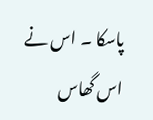پاسکا ۔ اس نے اس گھاس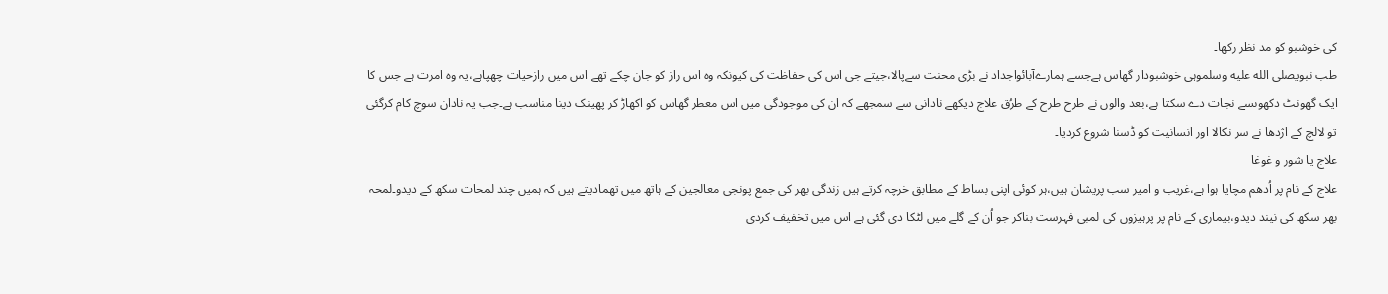کی خوشبو کو مد نظر رکھا۔
طب نبویصلى الله عليه وسلموہی خوشبودار گھاس ہےجسے ہمارےآبائواجداد نے بڑی محنت سےپالا،جیتے جی اس کی حفاظت کی کیونکہ وہ اس راز کو جان چکے تھے اس میں رازحیات چھپاہے،یہ وہ امرت ہے جس کا ایک گھونٹ دکھوںسے نجات دے سکتا ہے،بعد والوں نے طرح طرح کے طرُق علاج دیکھے نادانی سے سمجھے کہ ان کی موجودگی میں اس معطر گھاس کو اکھاڑ کر پھینک دینا مناسب ہے۔جب یہ نادان سوچ کام کرگئی تو لالچ کے اژدھا نے سر نکالا اور انسانیت کو ڈسنا شروع کردیا۔
علاج یا شور و غوغا
علاج کے نام پر اُدھم مچایا ہوا ہے،غریب و امیر سب پریشان ہیں،ہر کوئی اپنی بساط کے مطابق خرچہ کرتے ہیں زندگی بھر کی جمع پونجی معالجین کے ہاتھ میں تھمادیتے ہیں کہ ہمیں چند لمحات سکھ کے دیدو۔لمحہ بھر سکھ کی نیند دیدو،بیماری کے نام پر پرہیزوں کی لمبی فہرست بناکر جو اُن کے گلے میں لٹکا دی گئی ہے اس میں تخفیف کردی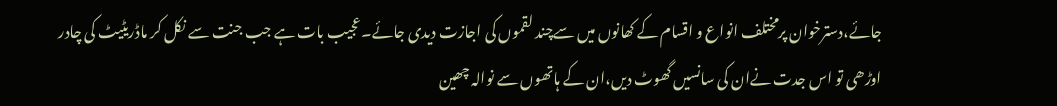جائے،دسترخوان پرمختلف انواع و اقسام کے کھانوں میں سےچند لقموں کی اجازت دیدی جائے۔عجیب بات ہے جب جنت سے نکل کر ماڈریٹیٹ کی چادر اوڑھی تو اس جدت نےان کی سانسیں گھوٹ دیں،ان کے ہاتھوں سے نوالہ چھین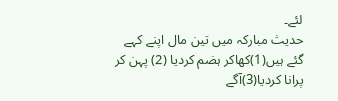لئے۔
حدیث مبارکہ میں تین مال اپنے کہے گئے ہیں(1)کھاکر ہضم کردیا (2) پہن کر پرانا کردیا(3)آگے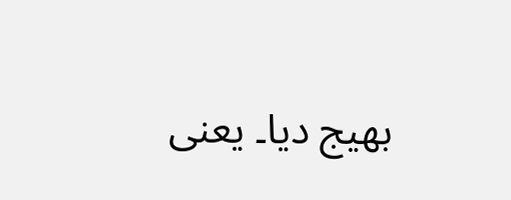بھیج دیا۔ یعنی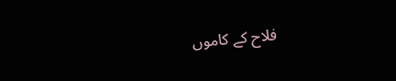فلاح کے کاموں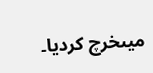میںخرچ کردیا۔